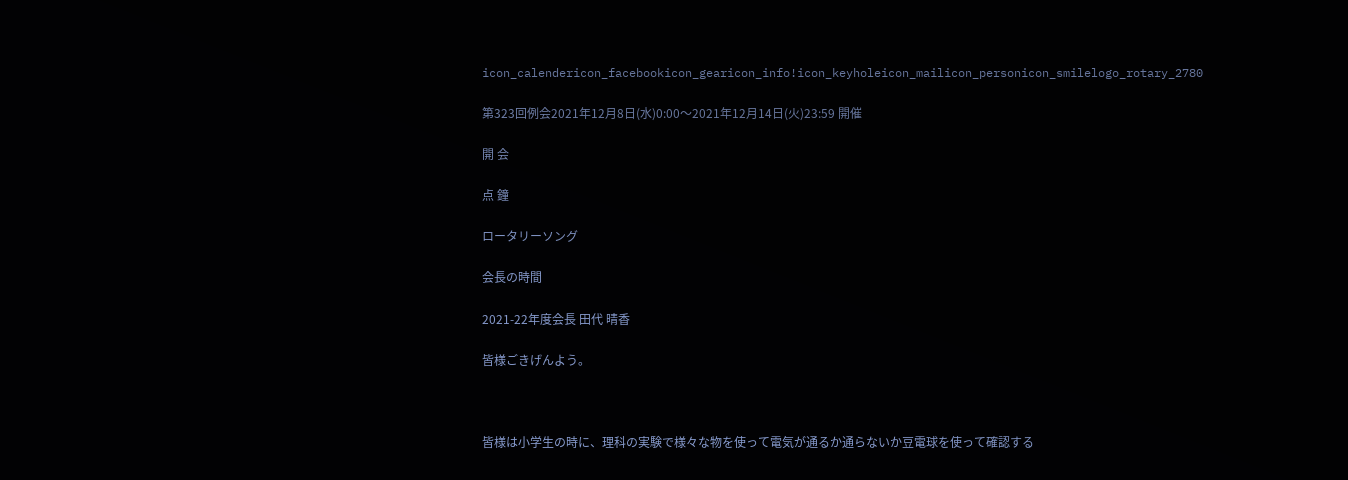icon_calendericon_facebookicon_gearicon_info!icon_keyholeicon_mailicon_personicon_smilelogo_rotary_2780

第323回例会2021年12月8日(水)0:00〜2021年12月14日(火)23:59 開催

開 会

点 鐘

ロータリーソング

会長の時間

2021-22年度会長 田代 晴香

皆様ごきげんよう。



皆様は小学生の時に、理科の実験で様々な物を使って電気が通るか通らないか豆電球を使って確認する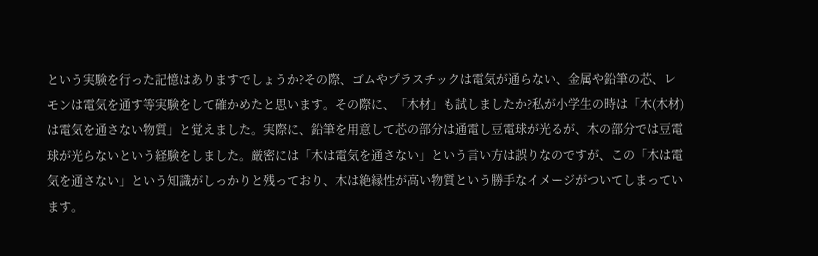という実験を行った記憶はありますでしょうか?その際、ゴムやプラスチックは電気が通らない、金属や鉛筆の芯、レモンは電気を通す等実験をして確かめたと思います。その際に、「木材」も試しましたか?私が小学生の時は「木(木材)は電気を通さない物質」と覚えました。実際に、鉛筆を用意して芯の部分は通電し豆電球が光るが、木の部分では豆電球が光らないという経験をしました。厳密には「木は電気を通さない」という言い方は誤りなのですが、この「木は電気を通さない」という知識がしっかりと残っており、木は絶縁性が高い物質という勝手なイメージがついてしまっています。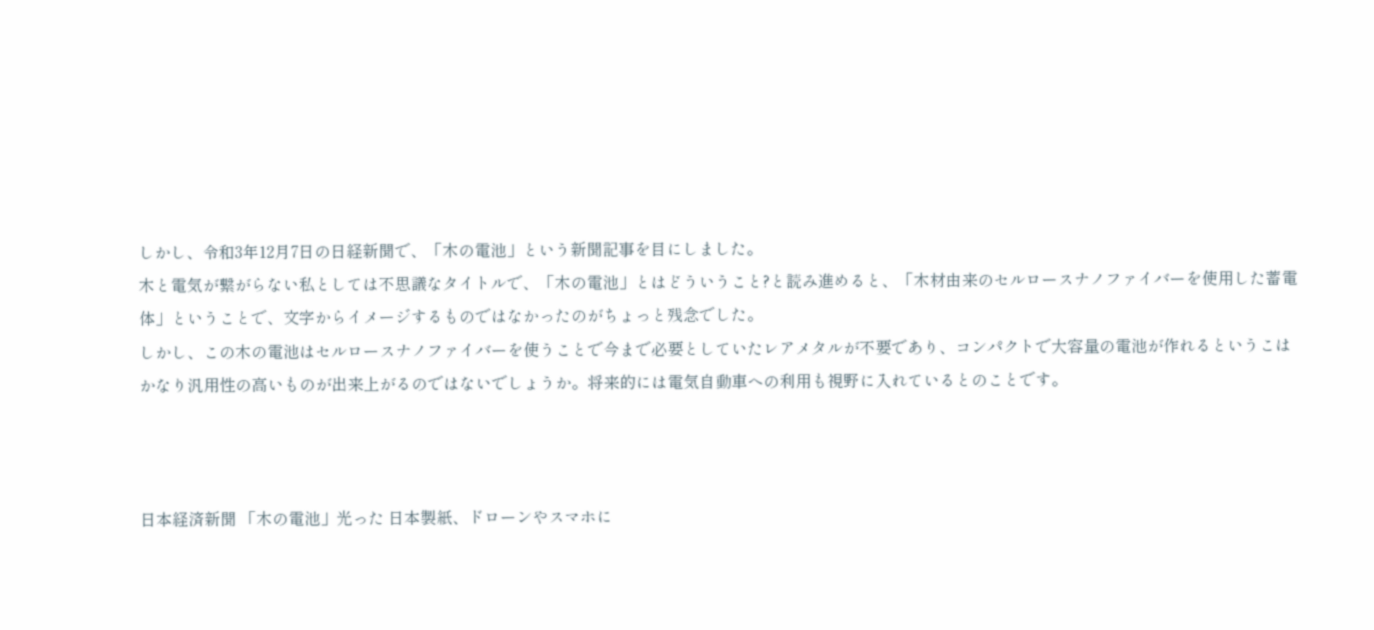しかし、令和3年12月7日の日経新聞で、「木の電池」という新聞記事を目にしました。
木と電気が繋がらない私としては不思議なタイトルで、「木の電池」とはどういうこと?と読み進めると、「木材由来のセルロースナノファイバーを使用した蓄電体」ということで、文字からイメージするものではなかったのがちょっと残念でした。
しかし、この木の電池はセルロースナノファイバーを使うことで今まで必要としていたレアメタルが不要であり、コンパクトで大容量の電池が作れるというこはかなり汎用性の高いものが出来上がるのではないでしょうか。将来的には電気自動車への利用も視野に入れているとのことです。



日本経済新聞 「木の電池」光った 日本製紙、ドローンやスマホに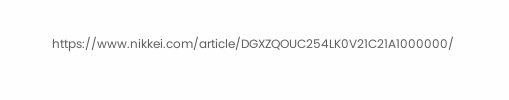https://www.nikkei.com/article/DGXZQOUC254LK0V21C21A1000000/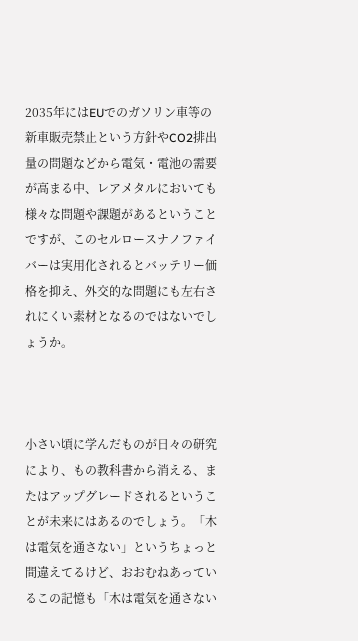2035年にはEUでのガソリン車等の新車販売禁止という方針やCO2排出量の問題などから電気・電池の需要が高まる中、レアメタルにおいても様々な問題や課題があるということですが、このセルロースナノファイバーは実用化されるとバッテリー価格を抑え、外交的な問題にも左右されにくい素材となるのではないでしょうか。



小さい頃に学んだものが日々の研究により、もの教科書から消える、またはアップグレードされるということが未来にはあるのでしょう。「木は電気を通さない」というちょっと間違えてるけど、おおむねあっているこの記憶も「木は電気を通さない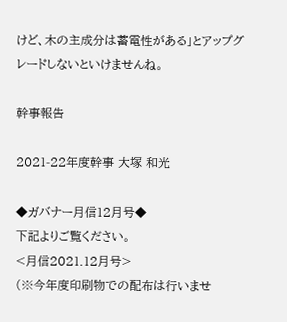けど、木の主成分は蓄電性がある」とアップグレードしないといけませんね。

幹事報告

2021-22年度幹事 大塚 和光

◆ガバナー月信12月号◆
下記よりご覧ください。
<月信2021.12月号>
(※今年度印刷物での配布は行いませ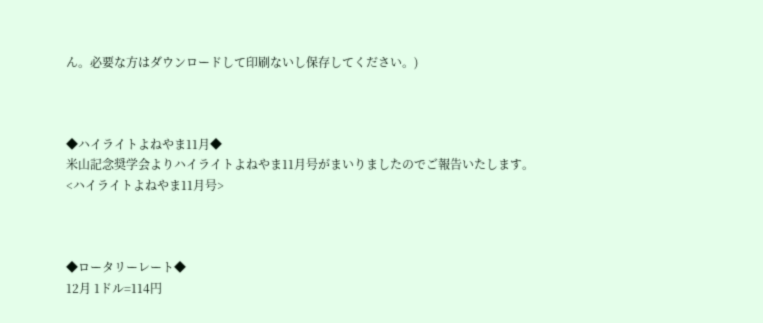ん。必要な方はダウンロードして印刷ないし保存してください。)



◆ハイライトよねやま11月◆
米山記念奨学会よりハイライトよねやま11月号がまいりましたのでご報告いたします。
<ハイライトよねやま11月号>



◆ロータリーレート◆
12月 1ドル=114円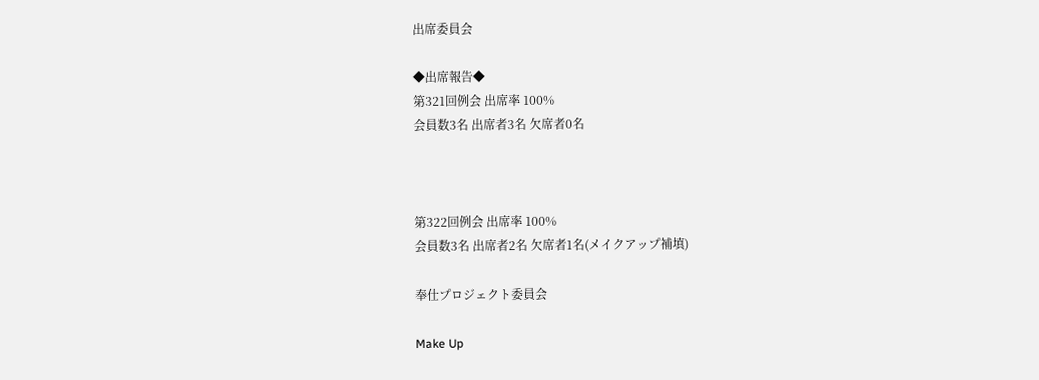出席委員会

◆出席報告◆
第321回例会 出席率 100%
会員数3名 出席者3名 欠席者0名



第322回例会 出席率 100%
会員数3名 出席者2名 欠席者1名(メイクアップ補填)

奉仕プロジェクト委員会

Make Up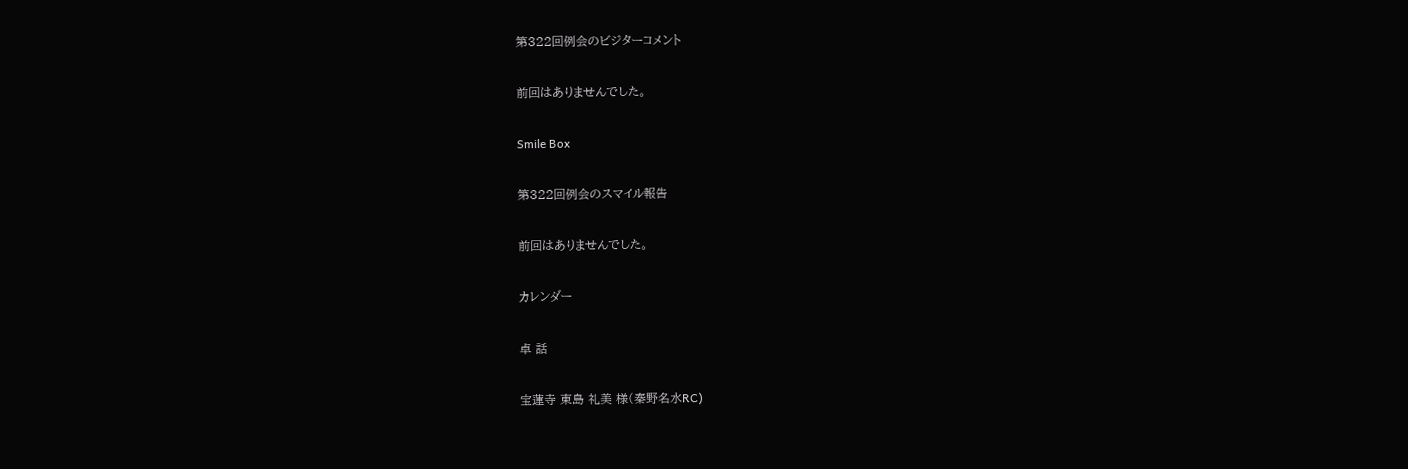第322回例会のビジターコメント

前回はありませんでした。

Smile Box

第322回例会のスマイル報告

前回はありませんでした。

カレンダー

卓 話

宝蓮寺 東島 礼美 様(秦野名水RC)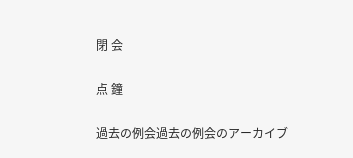閉 会

点 鐘

過去の例会過去の例会のアーカイブ